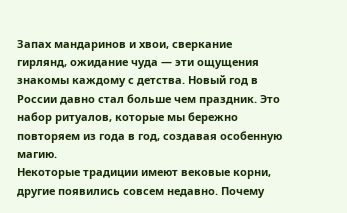Запах мандаринов и хвои, сверкание гирлянд, ожидание чуда — эти ощущения знакомы каждому с детства. Новый год в России давно стал больше чем праздник. Это набор ритуалов, которые мы бережно повторяем из года в год, создавая особенную магию.
Некоторые традиции имеют вековые корни, другие появились совсем недавно. Почему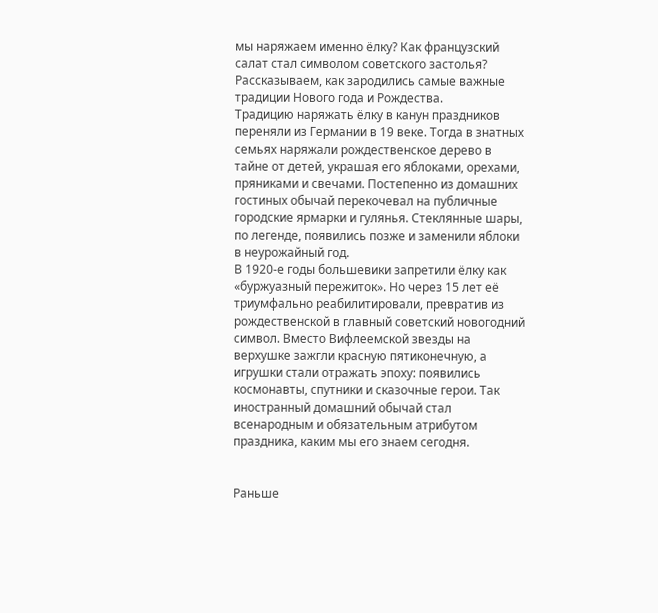мы наряжаем именно ёлку? Как французский салат стал символом советского застолья? Рассказываем, как зародились самые важные традиции Нового года и Рождества.
Традицию наряжать ёлку в канун праздников переняли из Германии в 19 веке. Тогда в знатных семьях наряжали рождественское дерево в тайне от детей, украшая его яблоками, орехами, пряниками и свечами. Постепенно из домашних гостиных обычай перекочевал на публичные городские ярмарки и гулянья. Стеклянные шары, по легенде, появились позже и заменили яблоки в неурожайный год.
В 1920-е годы большевики запретили ёлку как «буржуазный пережиток». Но через 15 лет её триумфально реабилитировали, превратив из рождественской в главный советский новогодний символ. Вместо Вифлеемской звезды на верхушке зажгли красную пятиконечную, а игрушки стали отражать эпоху: появились космонавты, спутники и сказочные герои. Так иностранный домашний обычай стал всенародным и обязательным атрибутом праздника, каким мы его знаем сегодня.


Раньше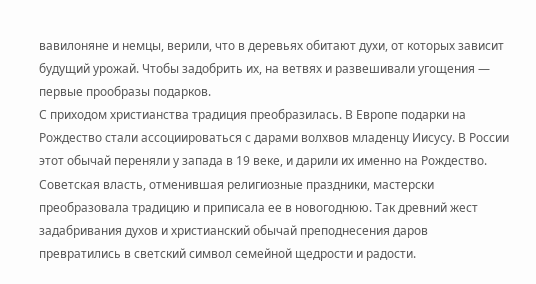вавилоняне и немцы, верили, что в деревьях обитают духи, от которых зависит будущий урожай. Чтобы задобрить их, на ветвях и развешивали угощения — первые прообразы подарков.
С приходом христианства традиция преобразилась. В Европе подарки на Рождество стали ассоциироваться с дарами волхвов младенцу Иисусу. В России этот обычай переняли у запада в 19 веке, и дарили их именно на Рождество.
Советская власть, отменившая религиозные праздники, мастерски преобразовала традицию и приписала ее в новогоднюю. Так древний жест задабривания духов и христианский обычай преподнесения даров превратились в светский символ семейной щедрости и радости.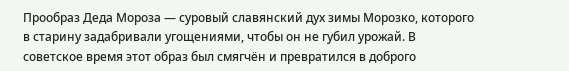Прообраз Деда Мороза — суровый славянский дух зимы Морозко, которого в старину задабривали угощениями, чтобы он не губил урожай. В советское время этот образ был смягчён и превратился в доброго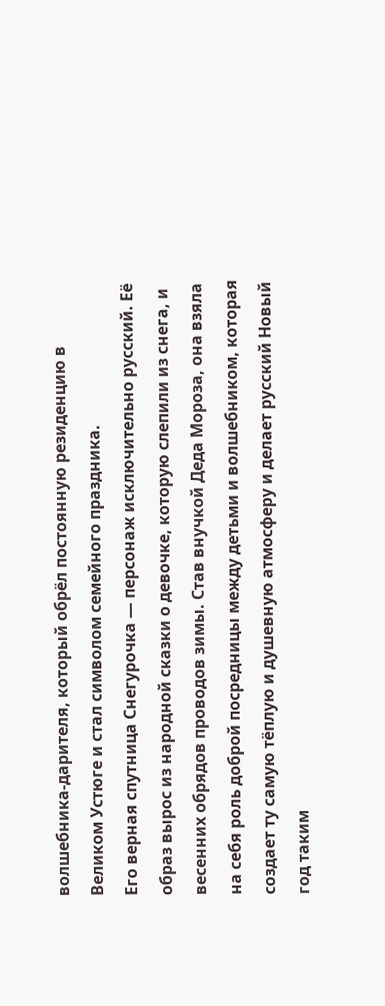волшебника-дарителя, который обрёл постоянную резиденцию в Великом Устюге и стал символом семейного праздника.
Его верная спутница Снегурочка — персонаж исключительно русский. Её образ вырос из народной сказки о девочке, которую слепили из снега, и весенних обрядов проводов зимы. Став внучкой Деда Мороза, она взяла на себя роль доброй посредницы между детьми и волшебником, которая создает ту самую тёплую и душевную атмосферу и делает русский Новый год таким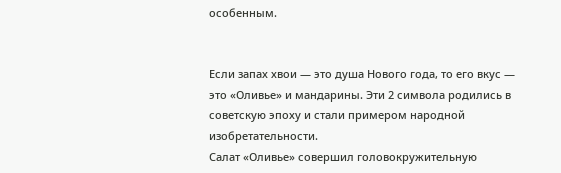особенным.


Если запах хвои — это душа Нового года, то его вкус — это «Оливье» и мандарины. Эти 2 символа родились в советскую эпоху и стали примером народной изобретательности.
Салат «Оливье» совершил головокружительную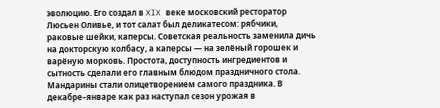эволюцию. Его создал в XIX веке московский ресторатор Люсьен Оливье, и тот салат был деликатесом: рябчики, раковые шейки, каперсы. Советская реальность заменила дичь на докторскую колбасу, а каперсы — на зелёный горошек и варёную морковь. Простота, доступность ингредиентов и сытность сделали его главным блюдом праздничного стола.
Мандарины стали олицетворением самого праздника. В декабре–январе как раз наступал сезон урожая в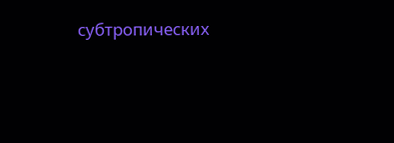субтропических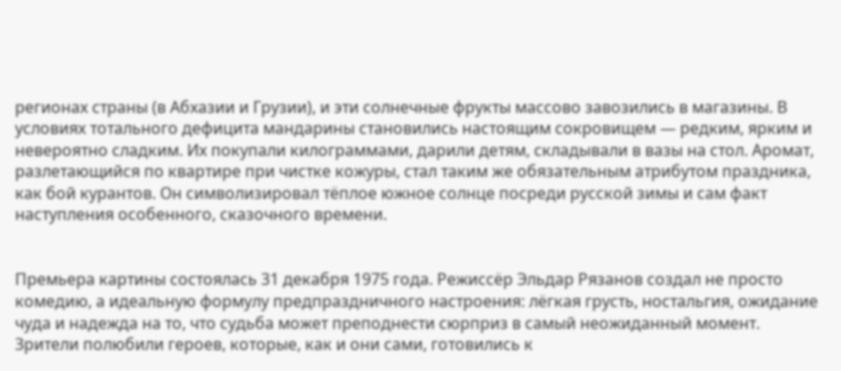регионах страны (в Абхазии и Грузии), и эти солнечные фрукты массово завозились в магазины. В условиях тотального дефицита мандарины становились настоящим сокровищем — редким, ярким и невероятно сладким. Их покупали килограммами, дарили детям, складывали в вазы на стол. Аромат, разлетающийся по квартире при чистке кожуры, стал таким же обязательным атрибутом праздника, как бой курантов. Он символизировал тёплое южное солнце посреди русской зимы и сам факт наступления особенного, сказочного времени.


Премьера картины состоялась 31 декабря 1975 года. Режиссёр Эльдар Рязанов создал не просто комедию, а идеальную формулу предпраздничного настроения: лёгкая грусть, ностальгия, ожидание чуда и надежда на то, что судьба может преподнести сюрприз в самый неожиданный момент. Зрители полюбили героев, которые, как и они сами, готовились к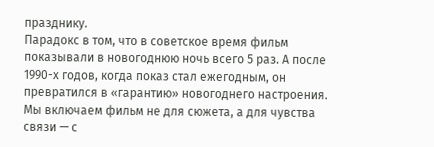празднику.
Парадокс в том, что в советское время фильм показывали в новогоднюю ночь всего 5 раз. А после 1990-х годов, когда показ стал ежегодным, он превратился в «гарантию» новогоднего настроения. Мы включаем фильм не для сюжета, а для чувства связи — с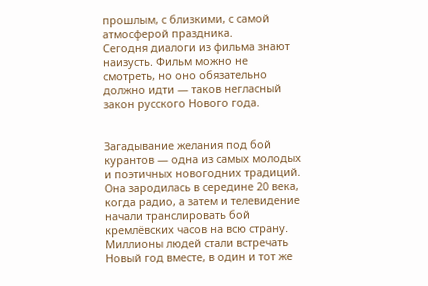прошлым, с близкими, с самой атмосферой праздника.
Сегодня диалоги из фильма знают наизусть. Фильм можно не смотреть, но оно обязательно должно идти — таков негласный закон русского Нового года.


Загадывание желания под бой курантов — одна из самых молодых и поэтичных новогодних традиций. Она зародилась в середине 20 века, когда радио, а затем и телевидение начали транслировать бой кремлёвских часов на всю страну.
Миллионы людей стали встречать Новый год вместе, в один и тот же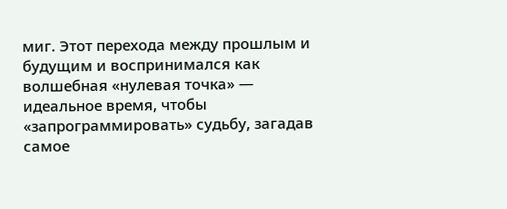миг. Этот перехода между прошлым и будущим и воспринимался как волшебная «нулевая точка» — идеальное время, чтобы «запрограммировать» судьбу, загадав самое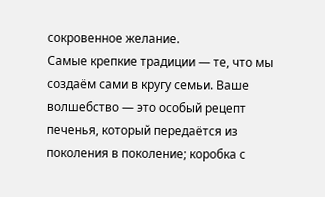сокровенное желание.
Самые крепкие традиции — те, что мы создаём сами в кругу семьи. Ваше волшебство — это особый рецепт печенья, который передаётся из поколения в поколение; коробка с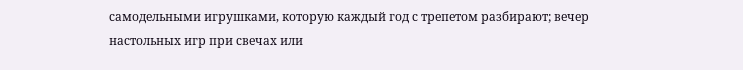самодельными игрушками, которую каждый год с трепетом разбирают; вечер настольных игр при свечах или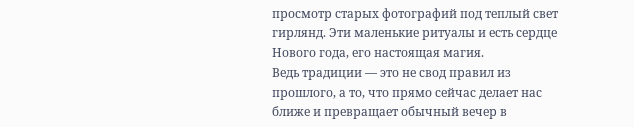просмотр старых фотографий под теплый свет гирлянд. Эти маленькие ритуалы и есть сердце Нового года, его настоящая магия.
Ведь традиции — это не свод правил из прошлого, а то, что прямо сейчас делает нас ближе и превращает обычный вечер в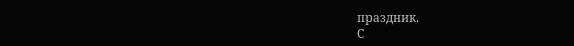праздник.
С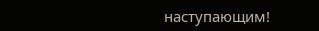наступающим!